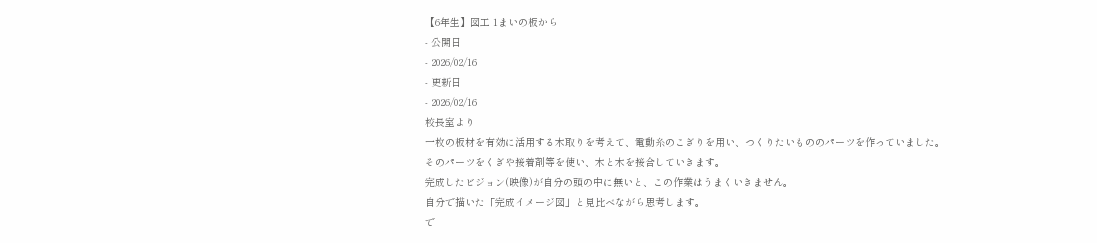【6年生】図工 1まいの板から
- 公開日
- 2026/02/16
- 更新日
- 2026/02/16
校長室より
一枚の板材を有効に活用する木取りを考えて、電動糸のこぎりを用い、つくりたいもののパーツを作っていました。
そのパーツをくぎや接着剤等を使い、木と木を接合していきます。
完成したビジョン(映像)が自分の頭の中に無いと、この作業はうまくいきません。
自分で描いた「完成イメージ図」と見比べながら思考します。
で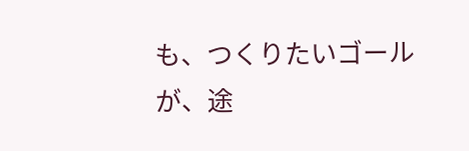も、つくりたいゴールが、途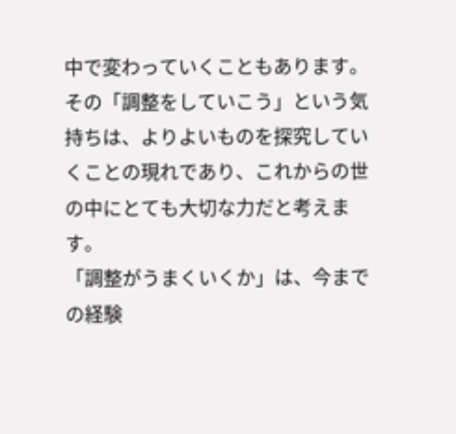中で変わっていくこともあります。
その「調整をしていこう」という気持ちは、よりよいものを探究していくことの現れであり、これからの世の中にとても大切な力だと考えます。
「調整がうまくいくか」は、今までの経験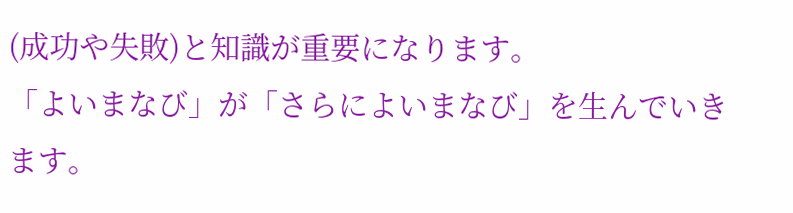(成功や失敗)と知識が重要になります。
「よいまなび」が「さらによいまなび」を生んでいきます。